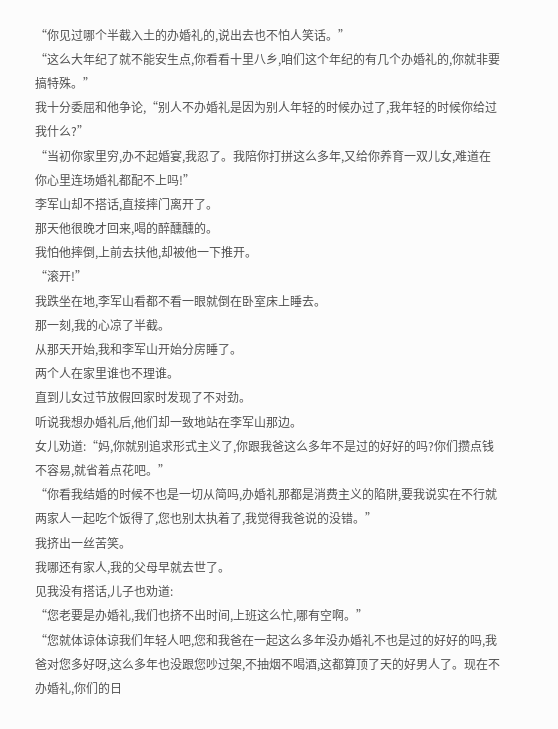“你见过哪个半截入土的办婚礼的,说出去也不怕人笑话。”
“这么大年纪了就不能安生点,你看看十里八乡,咱们这个年纪的有几个办婚礼的,你就非要搞特殊。”
我十分委屈和他争论,“别人不办婚礼是因为别人年轻的时候办过了,我年轻的时候你给过我什么?”
“当初你家里穷,办不起婚宴,我忍了。我陪你打拼这么多年,又给你养育一双儿女,难道在你心里连场婚礼都配不上吗!”
李军山却不搭话,直接摔门离开了。
那天他很晚才回来,喝的醉醺醺的。
我怕他摔倒,上前去扶他,却被他一下推开。
“滚开!”
我跌坐在地,李军山看都不看一眼就倒在卧室床上睡去。
那一刻,我的心凉了半截。
从那天开始,我和李军山开始分房睡了。
两个人在家里谁也不理谁。
直到儿女过节放假回家时发现了不对劲。
听说我想办婚礼后,他们却一致地站在李军山那边。
女儿劝道:“妈,你就别追求形式主义了,你跟我爸这么多年不是过的好好的吗?你们攒点钱不容易,就省着点花吧。”
“你看我结婚的时候不也是一切从简吗,办婚礼那都是消费主义的陷阱,要我说实在不行就两家人一起吃个饭得了,您也别太执着了,我觉得我爸说的没错。”
我挤出一丝苦笑。
我哪还有家人,我的父母早就去世了。
见我没有搭话,儿子也劝道:
“您老要是办婚礼,我们也挤不出时间,上班这么忙,哪有空啊。”
“您就体谅体谅我们年轻人吧,您和我爸在一起这么多年没办婚礼不也是过的好好的吗,我爸对您多好呀,这么多年也没跟您吵过架,不抽烟不喝酒,这都算顶了天的好男人了。现在不办婚礼,你们的日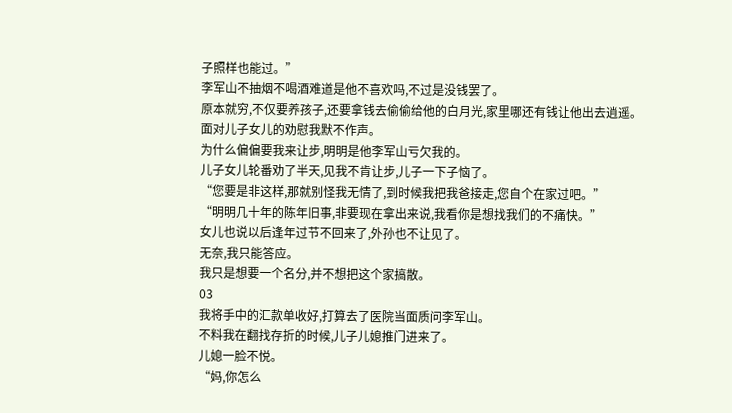子照样也能过。”
李军山不抽烟不喝酒难道是他不喜欢吗,不过是没钱罢了。
原本就穷,不仅要养孩子,还要拿钱去偷偷给他的白月光,家里哪还有钱让他出去逍遥。
面对儿子女儿的劝慰我默不作声。
为什么偏偏要我来让步,明明是他李军山亏欠我的。
儿子女儿轮番劝了半天,见我不肯让步,儿子一下子恼了。
“您要是非这样,那就别怪我无情了,到时候我把我爸接走,您自个在家过吧。”
“明明几十年的陈年旧事,非要现在拿出来说,我看你是想找我们的不痛快。”
女儿也说以后逢年过节不回来了,外孙也不让见了。
无奈,我只能答应。
我只是想要一个名分,并不想把这个家搞散。
03
我将手中的汇款单收好,打算去了医院当面质问李军山。
不料我在翻找存折的时候,儿子儿媳推门进来了。
儿媳一脸不悦。
“妈,你怎么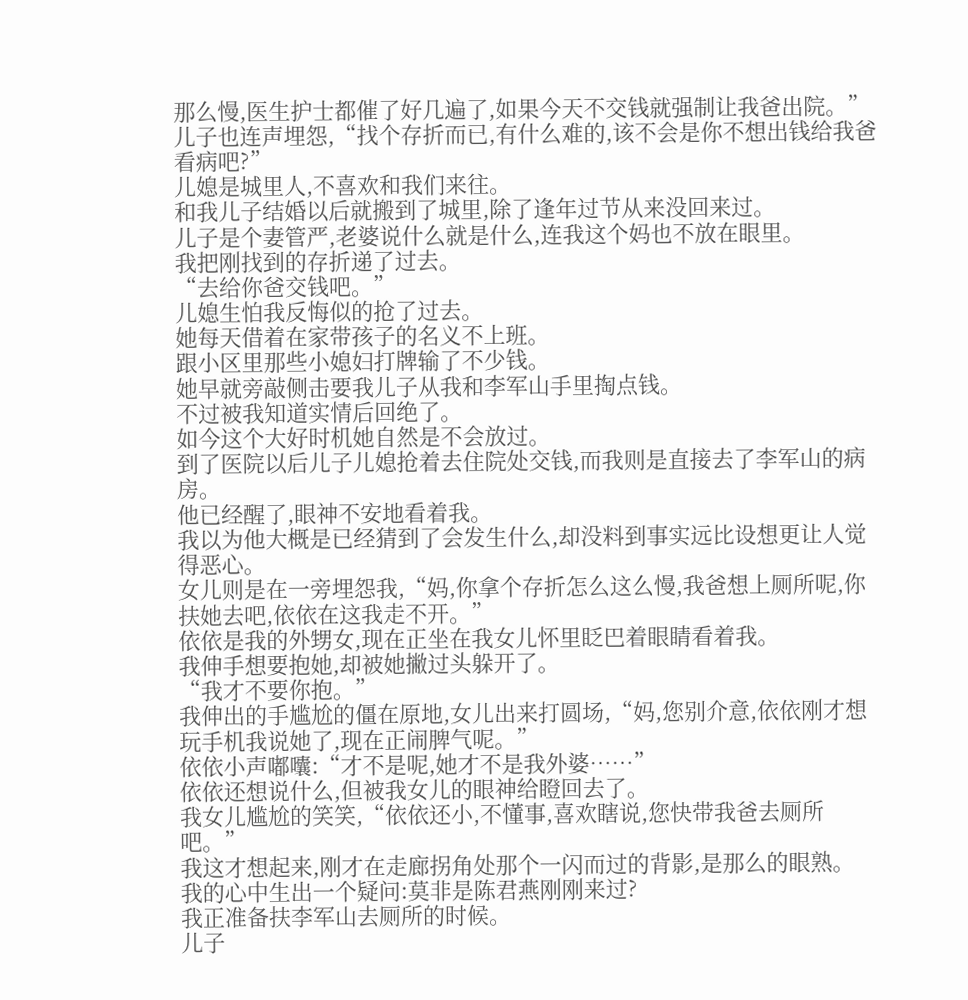那么慢,医生护士都催了好几遍了,如果今天不交钱就强制让我爸出院。”
儿子也连声埋怨,“找个存折而已,有什么难的,该不会是你不想出钱给我爸看病吧?”
儿媳是城里人,不喜欢和我们来往。
和我儿子结婚以后就搬到了城里,除了逢年过节从来没回来过。
儿子是个妻管严,老婆说什么就是什么,连我这个妈也不放在眼里。
我把刚找到的存折递了过去。
“去给你爸交钱吧。”
儿媳生怕我反悔似的抢了过去。
她每天借着在家带孩子的名义不上班。
跟小区里那些小媳妇打牌输了不少钱。
她早就旁敲侧击要我儿子从我和李军山手里掏点钱。
不过被我知道实情后回绝了。
如今这个大好时机她自然是不会放过。
到了医院以后儿子儿媳抢着去住院处交钱,而我则是直接去了李军山的病房。
他已经醒了,眼神不安地看着我。
我以为他大概是已经猜到了会发生什么,却没料到事实远比设想更让人觉得恶心。
女儿则是在一旁埋怨我,“妈,你拿个存折怎么这么慢,我爸想上厕所呢,你扶她去吧,依依在这我走不开。”
依依是我的外甥女,现在正坐在我女儿怀里眨巴着眼睛看着我。
我伸手想要抱她,却被她撇过头躲开了。
“我才不要你抱。”
我伸出的手尴尬的僵在原地,女儿出来打圆场,“妈,您别介意,依依刚才想玩手机我说她了,现在正闹脾气呢。”
依依小声嘟囔:“才不是呢,她才不是我外婆……”
依依还想说什么,但被我女儿的眼神给瞪回去了。
我女儿尴尬的笑笑,“依依还小,不懂事,喜欢瞎说,您快带我爸去厕所吧。”
我这才想起来,刚才在走廊拐角处那个一闪而过的背影,是那么的眼熟。
我的心中生出一个疑问:莫非是陈君燕刚刚来过?
我正准备扶李军山去厕所的时候。
儿子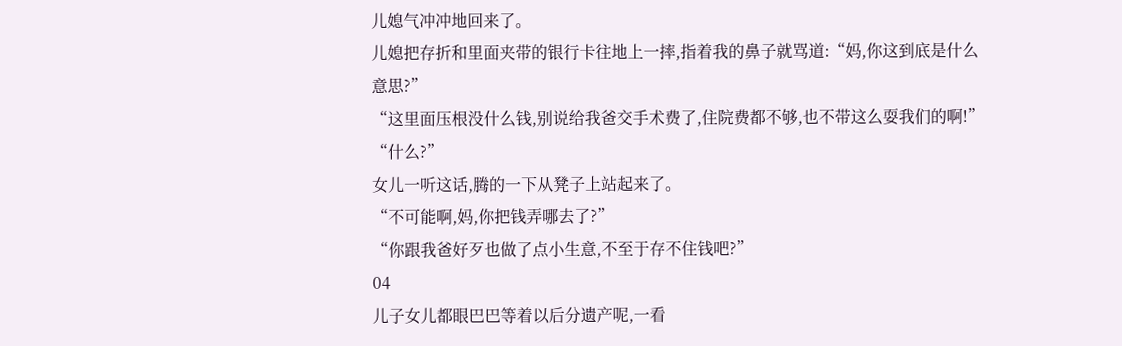儿媳气冲冲地回来了。
儿媳把存折和里面夹带的银行卡往地上一摔,指着我的鼻子就骂道:“妈,你这到底是什么意思?”
“这里面压根没什么钱,别说给我爸交手术费了,住院费都不够,也不带这么耍我们的啊!”
“什么?”
女儿一听这话,腾的一下从凳子上站起来了。
“不可能啊,妈,你把钱弄哪去了?”
“你跟我爸好歹也做了点小生意,不至于存不住钱吧?”
04
儿子女儿都眼巴巴等着以后分遗产呢,一看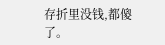存折里没钱,都傻了。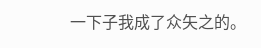一下子我成了众矢之的。